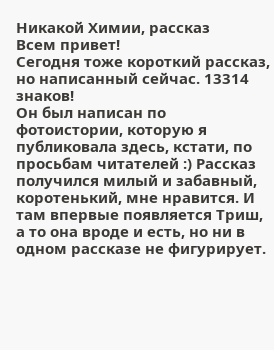Никакой Химии, рассказ
Всем привет!
Сегодня тоже короткий рассказ, но написанный сейчас. 13314 знаков!
Он был написан по фотоистории, которую я публиковала здесь, кстати, по просьбам читателей :) Рассказ получился милый и забавный, коротенький, мне нравится. И там впервые появляется Триш, а то она вроде и есть, но ни в одном рассказе не фигурирует.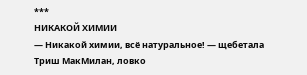***
НИКАКОЙ ХИМИИ
— Никакой химии, всё натуральное! — щебетала Триш МакМилан, ловко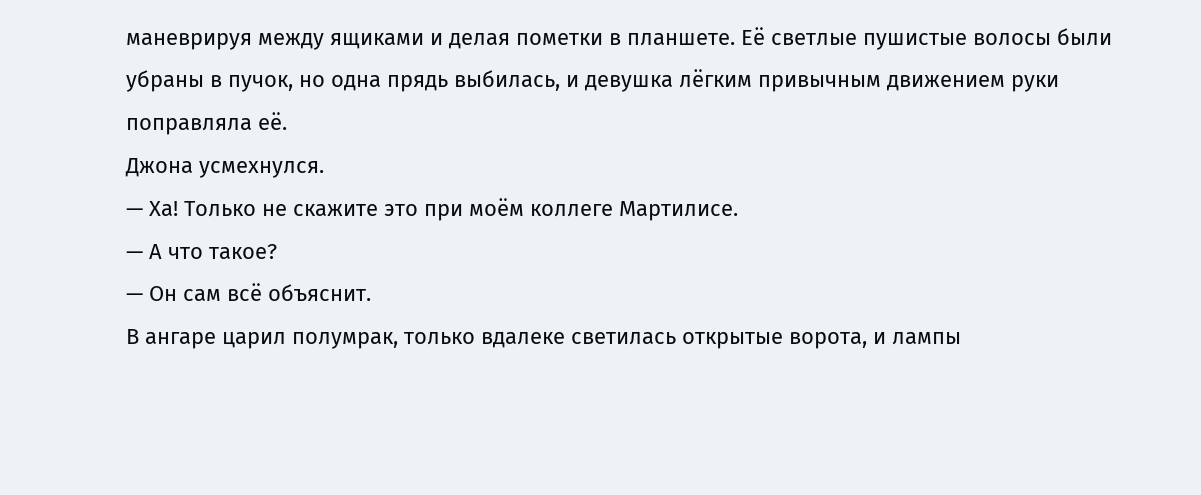маневрируя между ящиками и делая пометки в планшете. Её светлые пушистые волосы были убраны в пучок, но одна прядь выбилась, и девушка лёгким привычным движением руки поправляла её.
Джона усмехнулся.
— Ха! Только не скажите это при моём коллеге Мартилисе.
— А что такое?
— Он сам всё объяснит.
В ангаре царил полумрак, только вдалеке светилась открытые ворота, и лампы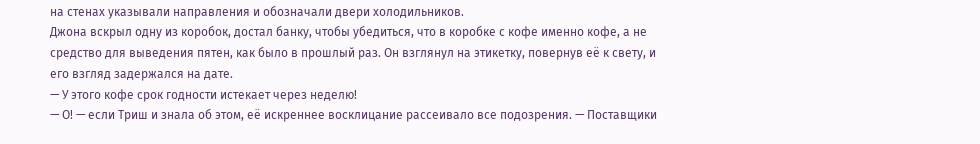на стенах указывали направления и обозначали двери холодильников.
Джона вскрыл одну из коробок, достал банку, чтобы убедиться, что в коробке с кофе именно кофе, а не средство для выведения пятен, как было в прошлый раз. Он взглянул на этикетку, повернув её к свету, и его взгляд задержался на дате.
— У этого кофе срок годности истекает через неделю!
— О! — если Триш и знала об этом, её искреннее восклицание рассеивало все подозрения. — Поставщики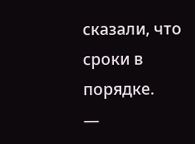сказали, что сроки в порядке.
—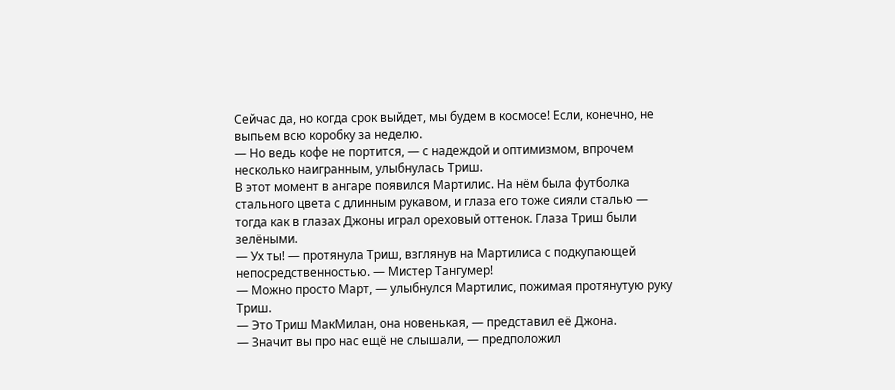Сейчас да, но когда срок выйдет, мы будем в космосе! Если, конечно, не выпьем всю коробку за неделю.
— Но ведь кофе не портится, — с надеждой и оптимизмом, впрочем несколько наигранным, улыбнулась Триш.
В этот момент в ангаре появился Мартилис. На нём была футболка стального цвета с длинным рукавом, и глаза его тоже сияли сталью — тогда как в глазах Джоны играл ореховый оттенок. Глаза Триш были зелёными.
— Ух ты! — протянула Триш, взглянув на Мартилиса с подкупающей непосредственностью. — Мистер Тангумер!
— Можно просто Март, — улыбнулся Мартилис, пожимая протянутую руку Триш.
— Это Триш МакМилан, она новенькая, — представил её Джона.
— Значит вы про нас ещё не слышали, — предположил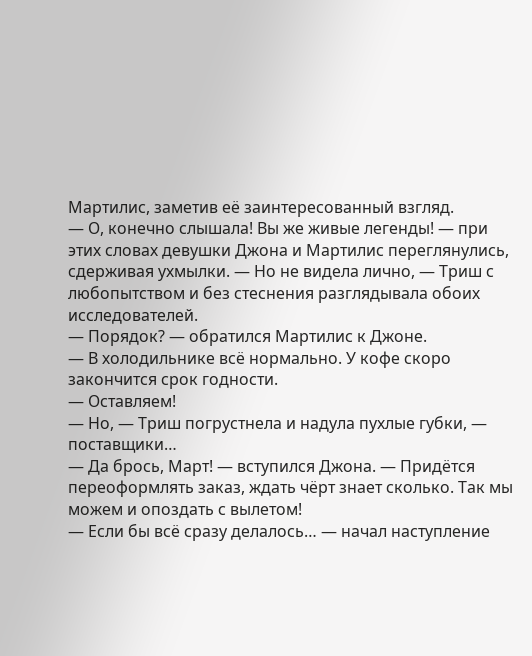Мартилис, заметив её заинтересованный взгляд.
— О, конечно слышала! Вы же живые легенды! — при этих словах девушки Джона и Мартилис переглянулись, сдерживая ухмылки. — Но не видела лично, — Триш с любопытством и без стеснения разглядывала обоих исследователей.
— Порядок? — обратился Мартилис к Джоне.
— В холодильнике всё нормально. У кофе скоро закончится срок годности.
— Оставляем!
— Но, — Триш погрустнела и надула пухлые губки, — поставщики…
— Да брось, Март! — вступился Джона. — Придётся переоформлять заказ, ждать чёрт знает сколько. Так мы можем и опоздать с вылетом!
— Если бы всё сразу делалось… — начал наступление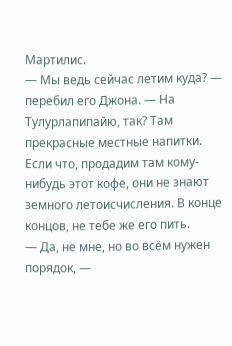Мартилис.
— Мы ведь сейчас летим куда? — перебил его Джона. — На Тулурлапипайю, так? Там прекрасные местные напитки. Если что, продадим там кому-нибудь этот кофе, они не знают земного летоисчисления. В конце концов, не тебе же его пить.
— Да, не мне, но во всём нужен порядок, —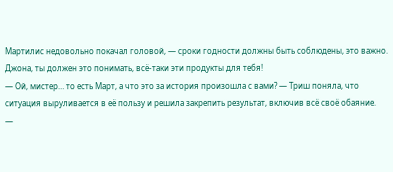Мартилис недовольно покачал головой, — сроки годности должны быть соблюдены, это важно. Джона, ты должен это понимать, всё-таки эти продукты для тебя!
— Ой, мистер… то есть Март, а что это за история произошла с вами? — Триш поняла, что ситуация выруливается в её пользу и решила закрепить результат, включив всё своё обаяние.
—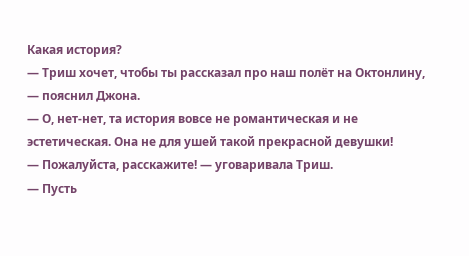Какая история?
— Триш хочет, чтобы ты рассказал про наш полёт на Октонлину, — пояснил Джона.
— О, нет-нет, та история вовсе не романтическая и не эстетическая. Она не для ушей такой прекрасной девушки!
— Пожалуйста, расскажите! — уговаривала Триш.
— Пусть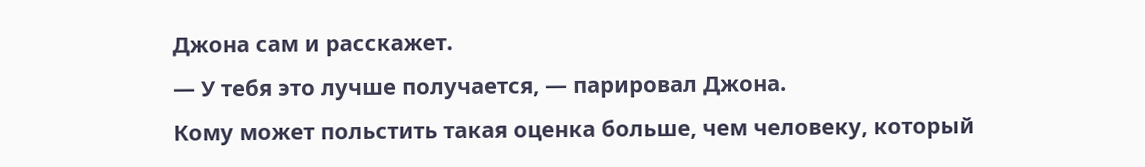Джона сам и расскажет.
— У тебя это лучше получается, — парировал Джона.
Кому может польстить такая оценка больше, чем человеку, который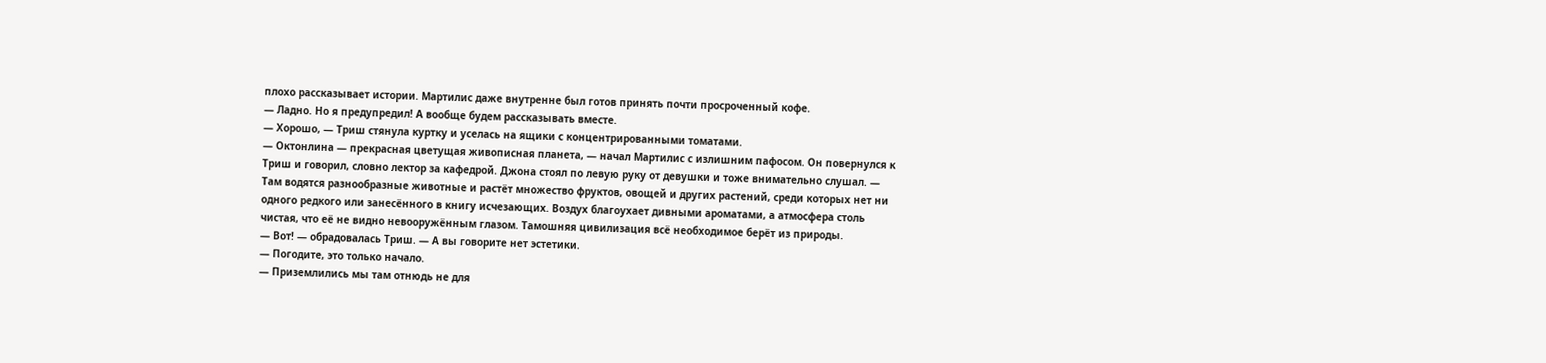плохо рассказывает истории. Мартилис даже внутренне был готов принять почти просроченный кофе.
— Ладно. Но я предупредил! А вообще будем рассказывать вместе.
— Хорошо, — Триш стянула куртку и уселась на ящики с концентрированными томатами.
— Октонлина — прекрасная цветущая живописная планета, — начал Мартилис с излишним пафосом. Он повернулся к Триш и говорил, словно лектор за кафедрой. Джона стоял по левую руку от девушки и тоже внимательно слушал. — Там водятся разнообразные животные и растёт множество фруктов, овощей и других растений, среди которых нет ни одного редкого или занесённого в книгу исчезающих. Воздух благоухает дивными ароматами, а атмосфера столь чистая, что её не видно невооружённым глазом. Тамошняя цивилизация всё необходимое берёт из природы.
— Вот! — обрадовалась Триш. — А вы говорите нет эстетики.
— Погодите, это только начало.
— Приземлились мы там отнюдь не для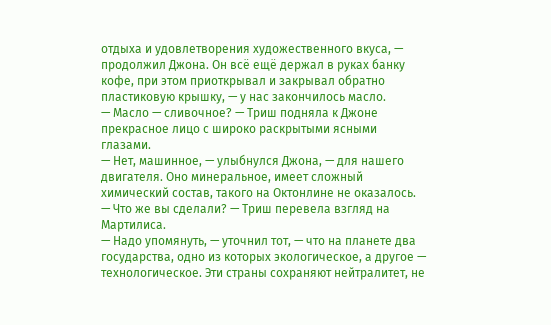отдыха и удовлетворения художественного вкуса, — продолжил Джона. Он всё ещё держал в руках банку кофе, при этом приоткрывал и закрывал обратно пластиковую крышку, — у нас закончилось масло.
— Масло — сливочное? — Триш подняла к Джоне прекрасное лицо с широко раскрытыми ясными глазами.
— Нет, машинное, — улыбнулся Джона, — для нашего двигателя. Оно минеральное, имеет сложный химический состав, такого на Октонлине не оказалось.
— Что же вы сделали? — Триш перевела взгляд на Мартилиса.
— Надо упомянуть, — уточнил тот, — что на планете два государства, одно из которых экологическое, а другое — технологическое. Эти страны сохраняют нейтралитет, не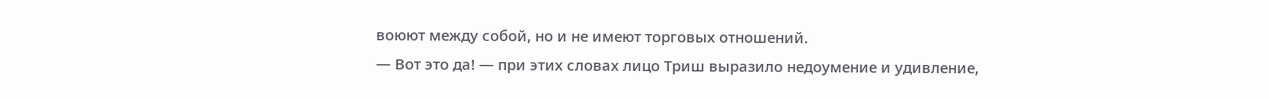воюют между собой, но и не имеют торговых отношений.
— Вот это да! — при этих словах лицо Триш выразило недоумение и удивление,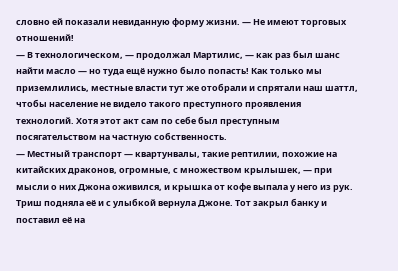словно ей показали невиданную форму жизни. — Не имеют торговых отношений!
— В технологическом, — продолжал Мартилис, — как раз был шанс найти масло — но туда ещё нужно было попасть! Как только мы приземлились, местные власти тут же отобрали и спрятали наш шаттл, чтобы население не видело такого преступного проявления технологий. Хотя этот акт сам по себе был преступным посягательством на частную собственность.
— Местный транспорт — квартунвалы, такие рептилии, похожие на китайских драконов, огромные, с множеством крылышек, — при мысли о них Джона оживился, и крышка от кофе выпала у него из рук. Триш подняла её и с улыбкой вернула Джоне. Тот закрыл банку и поставил её на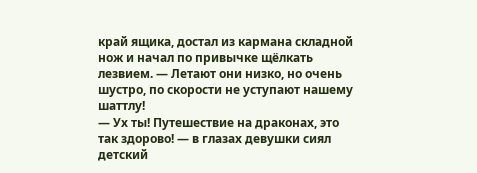край ящика, достал из кармана складной нож и начал по привычке щёлкать лезвием. — Летают они низко, но очень шустро, по скорости не уступают нашему шаттлу!
— Ух ты! Путешествие на драконах, это так здорово! — в глазах девушки сиял детский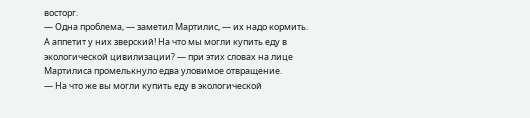восторг.
— Одна проблема, — заметил Мартилис, — их надо кормить. А аппетит у них зверский! На что мы могли купить еду в экологической цивилизации? — при этих словах на лице Мартилиса промелькнуло едва уловимое отвращение.
— На что же вы могли купить еду в экологической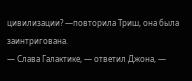цивилизации? —повторила Триш, она была заинтригована.
— Слава Галактике, — ответил Джона, —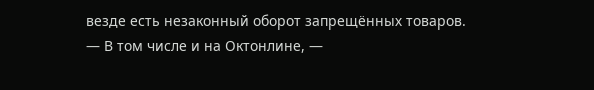везде есть незаконный оборот запрещённых товаров.
— В том числе и на Октонлине, —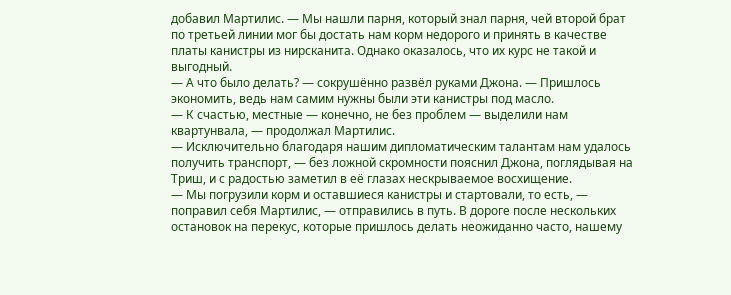добавил Мартилис. — Мы нашли парня, который знал парня, чей второй брат по третьей линии мог бы достать нам корм недорого и принять в качестве платы канистры из нирсканита. Однако оказалось, что их курс не такой и выгодный.
— А что было делать? — сокрушённо развёл руками Джона. — Пришлось экономить, ведь нам самим нужны были эти канистры под масло.
— К счастью, местные — конечно, не без проблем — выделили нам квартунвала, — продолжал Мартилис.
— Исключительно благодаря нашим дипломатическим талантам нам удалось получить транспорт, — без ложной скромности пояснил Джона, поглядывая на Триш, и с радостью заметил в её глазах нескрываемое восхищение.
— Мы погрузили корм и оставшиеся канистры и стартовали, то есть, — поправил себя Мартилис, — отправились в путь. В дороге после нескольких остановок на перекус, которые пришлось делать неожиданно часто, нашему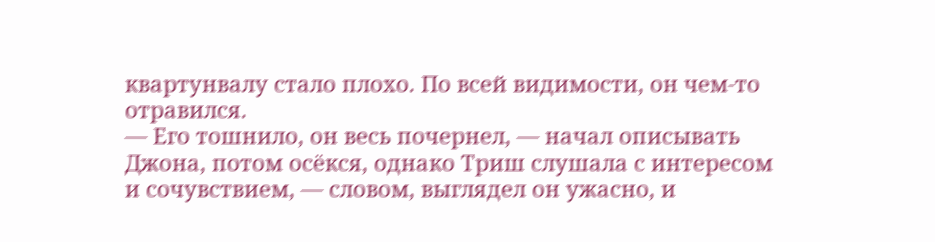квартунвалу стало плохо. По всей видимости, он чем-то отравился.
— Его тошнило, он весь почернел, — начал описывать Джона, потом осёкся, однако Триш слушала с интересом и сочувствием, — словом, выглядел он ужасно, и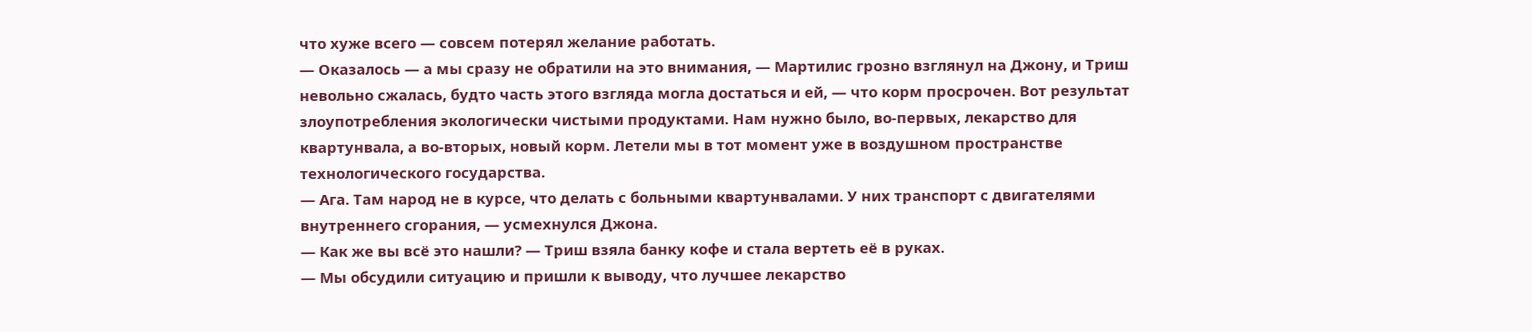что хуже всего — совсем потерял желание работать.
— Оказалось — а мы сразу не обратили на это внимания, — Мартилис грозно взглянул на Джону, и Триш невольно сжалась, будто часть этого взгляда могла достаться и ей, — что корм просрочен. Вот результат злоупотребления экологически чистыми продуктами. Нам нужно было, во-первых, лекарство для квартунвала, а во-вторых, новый корм. Летели мы в тот момент уже в воздушном пространстве технологического государства.
— Ага. Там народ не в курсе, что делать с больными квартунвалами. У них транспорт с двигателями внутреннего сгорания, — усмехнулся Джона.
— Как же вы всё это нашли? — Триш взяла банку кофе и стала вертеть её в руках.
— Мы обсудили ситуацию и пришли к выводу, что лучшее лекарство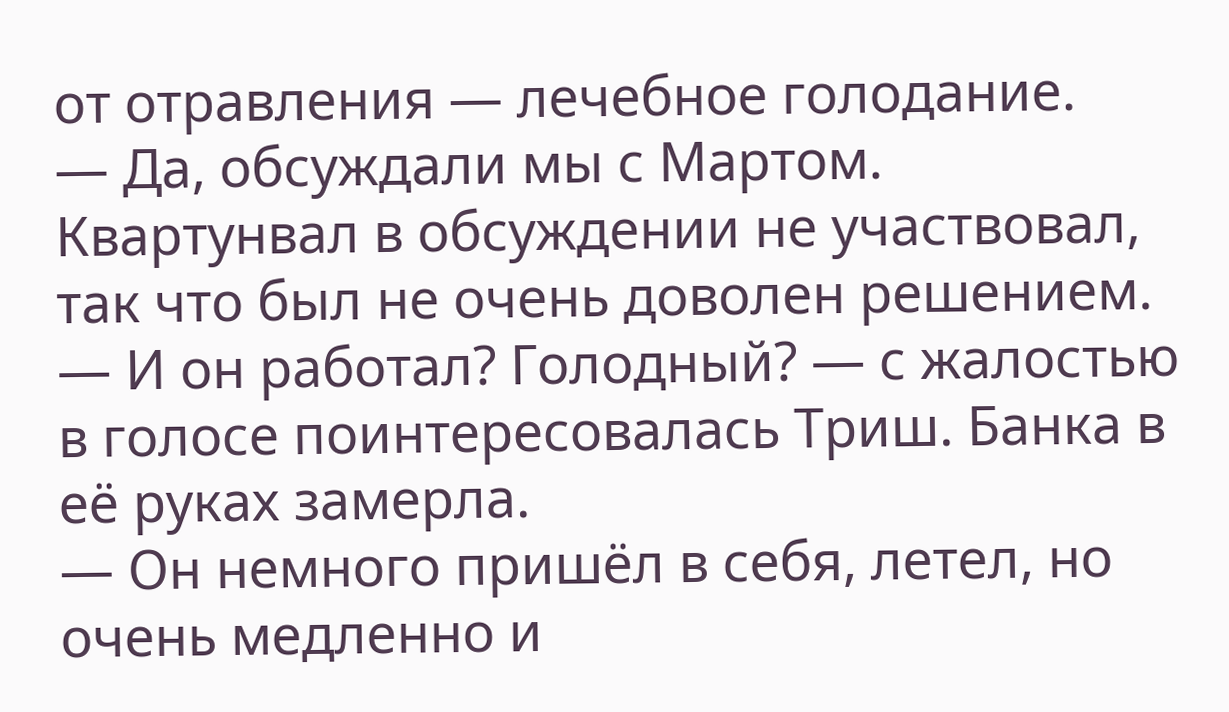от отравления — лечебное голодание.
— Да, обсуждали мы с Мартом. Квартунвал в обсуждении не участвовал, так что был не очень доволен решением.
— И он работал? Голодный? — с жалостью в голосе поинтересовалась Триш. Банка в её руках замерла.
— Он немного пришёл в себя, летел, но очень медленно и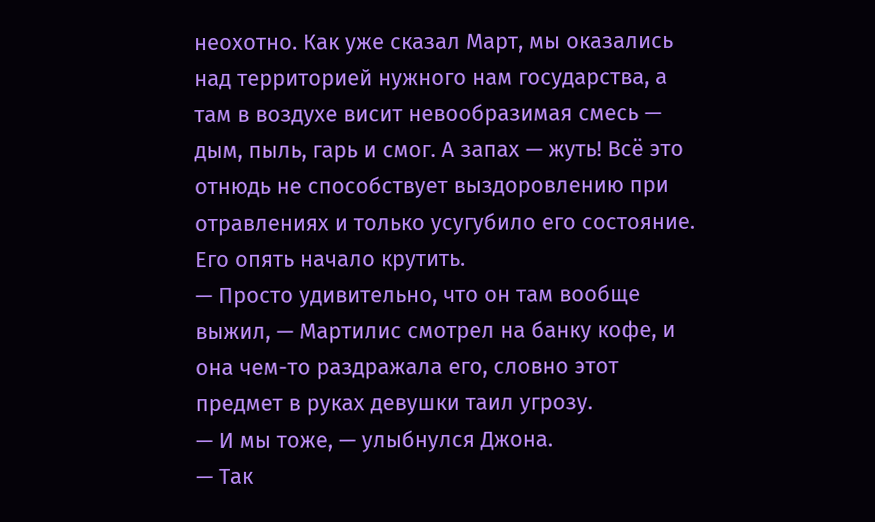неохотно. Как уже сказал Март, мы оказались над территорией нужного нам государства, а там в воздухе висит невообразимая смесь — дым, пыль, гарь и смог. А запах — жуть! Всё это отнюдь не способствует выздоровлению при отравлениях и только усугубило его состояние. Его опять начало крутить.
— Просто удивительно, что он там вообще выжил, — Мартилис смотрел на банку кофе, и она чем-то раздражала его, словно этот предмет в руках девушки таил угрозу.
— И мы тоже, — улыбнулся Джона.
— Так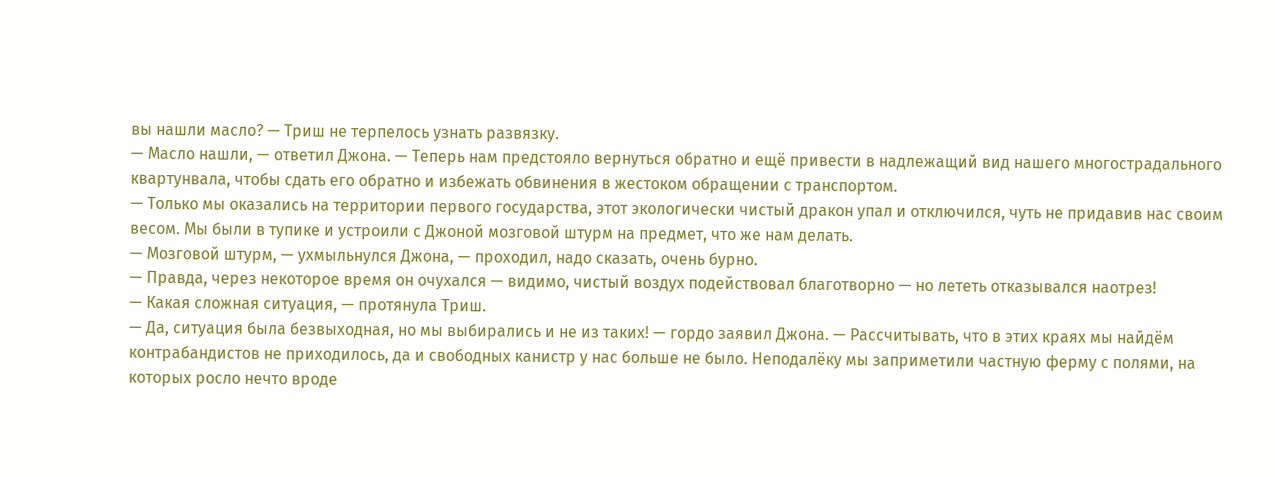вы нашли масло? — Триш не терпелось узнать развязку.
— Масло нашли, — ответил Джона. — Теперь нам предстояло вернуться обратно и ещё привести в надлежащий вид нашего многострадального квартунвала, чтобы сдать его обратно и избежать обвинения в жестоком обращении с транспортом.
— Только мы оказались на территории первого государства, этот экологически чистый дракон упал и отключился, чуть не придавив нас своим весом. Мы были в тупике и устроили с Джоной мозговой штурм на предмет, что же нам делать.
— Мозговой штурм, — ухмыльнулся Джона, — проходил, надо сказать, очень бурно.
— Правда, через некоторое время он очухался — видимо, чистый воздух подействовал благотворно — но лететь отказывался наотрез!
— Какая сложная ситуация, — протянула Триш.
— Да, ситуация была безвыходная, но мы выбирались и не из таких! — гордо заявил Джона. — Рассчитывать, что в этих краях мы найдём контрабандистов не приходилось, да и свободных канистр у нас больше не было. Неподалёку мы заприметили частную ферму с полями, на которых росло нечто вроде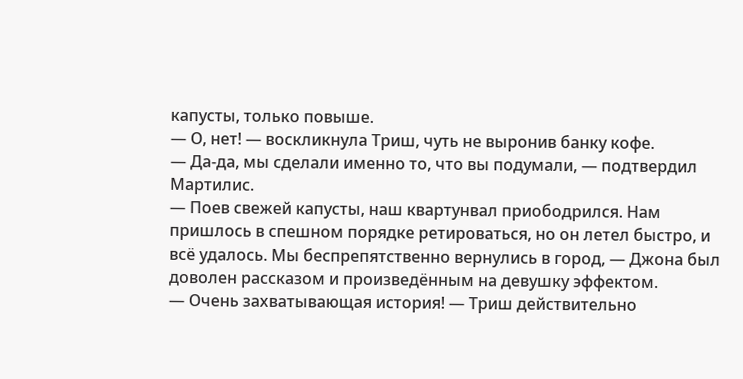капусты, только повыше.
— О, нет! — воскликнула Триш, чуть не выронив банку кофе.
— Да-да, мы сделали именно то, что вы подумали, — подтвердил Мартилис.
— Поев свежей капусты, наш квартунвал приободрился. Нам пришлось в спешном порядке ретироваться, но он летел быстро, и всё удалось. Мы беспрепятственно вернулись в город, — Джона был доволен рассказом и произведённым на девушку эффектом.
— Очень захватывающая история! — Триш действительно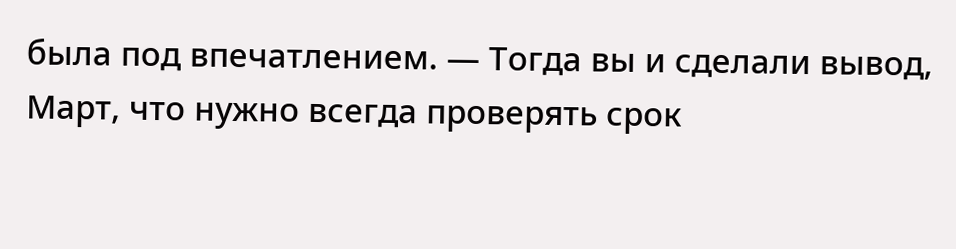была под впечатлением. — Тогда вы и сделали вывод, Март, что нужно всегда проверять срок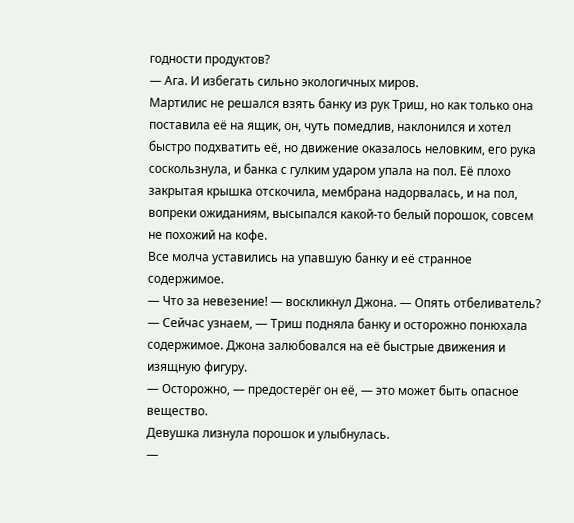годности продуктов?
— Ага. И избегать сильно экологичных миров.
Мартилис не решался взять банку из рук Триш, но как только она поставила её на ящик, он, чуть помедлив, наклонился и хотел быстро подхватить её, но движение оказалось неловким, его рука соскользнула, и банка с гулким ударом упала на пол. Её плохо закрытая крышка отскочила, мембрана надорвалась, и на пол, вопреки ожиданиям, высыпался какой-то белый порошок, совсем не похожий на кофе.
Все молча уставились на упавшую банку и её странное содержимое.
— Что за невезение! — воскликнул Джона. — Опять отбеливатель?
— Сейчас узнаем, — Триш подняла банку и осторожно понюхала содержимое. Джона залюбовался на её быстрые движения и изящную фигуру.
— Осторожно, — предостерёг он её, — это может быть опасное вещество.
Девушка лизнула порошок и улыбнулась.
—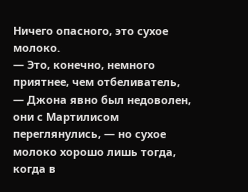Ничего опасного, это сухое молоко.
— Это, конечно, немного приятнее, чем отбеливатель, — Джона явно был недоволен, они с Мартилисом переглянулись, — но сухое молоко хорошо лишь тогда, когда в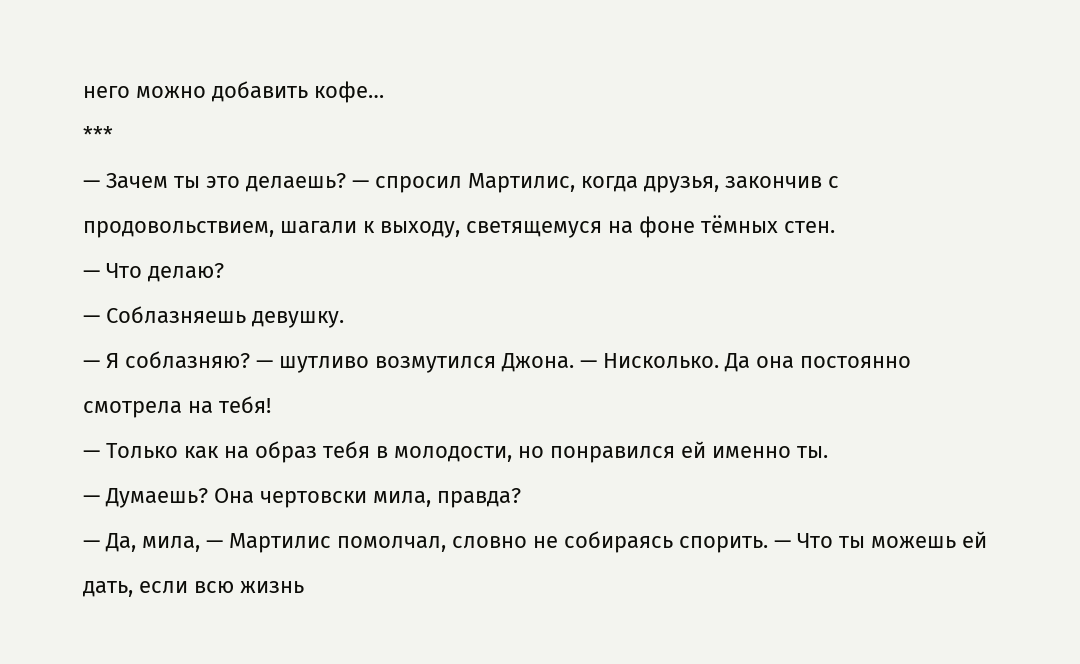него можно добавить кофе…
***
— Зачем ты это делаешь? — спросил Мартилис, когда друзья, закончив с продовольствием, шагали к выходу, светящемуся на фоне тёмных стен.
— Что делаю?
— Соблазняешь девушку.
— Я соблазняю? — шутливо возмутился Джона. — Нисколько. Да она постоянно смотрела на тебя!
— Только как на образ тебя в молодости, но понравился ей именно ты.
— Думаешь? Она чертовски мила, правда?
— Да, мила, — Мартилис помолчал, словно не собираясь спорить. — Что ты можешь ей дать, если всю жизнь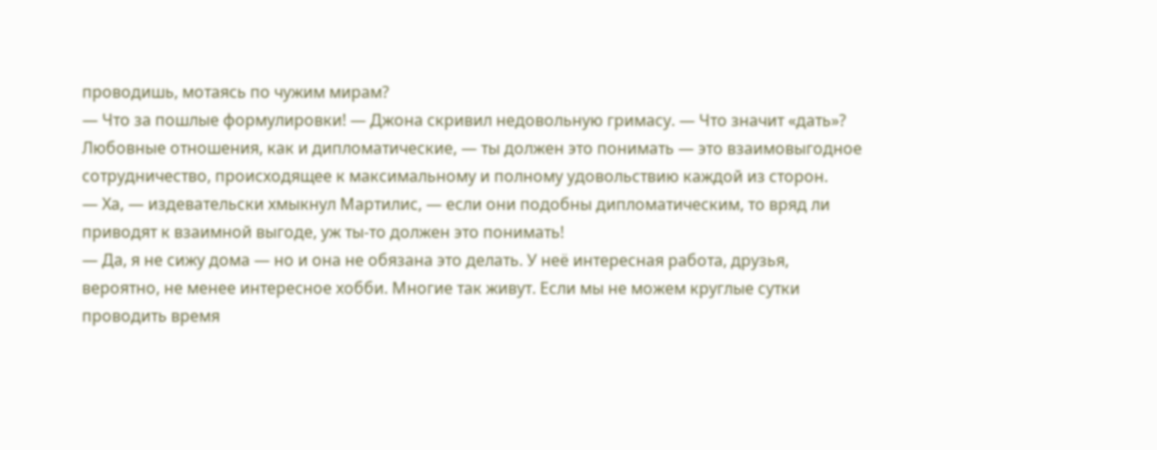проводишь, мотаясь по чужим мирам?
— Что за пошлые формулировки! — Джона скривил недовольную гримасу. — Что значит «дать»? Любовные отношения, как и дипломатические, — ты должен это понимать — это взаимовыгодное сотрудничество, происходящее к максимальному и полному удовольствию каждой из сторон.
— Ха, — издевательски хмыкнул Мартилис, — если они подобны дипломатическим, то вряд ли приводят к взаимной выгоде, уж ты-то должен это понимать!
— Да, я не сижу дома — но и она не обязана это делать. У неё интересная работа, друзья, вероятно, не менее интересное хобби. Многие так живут. Если мы не можем круглые сутки проводить время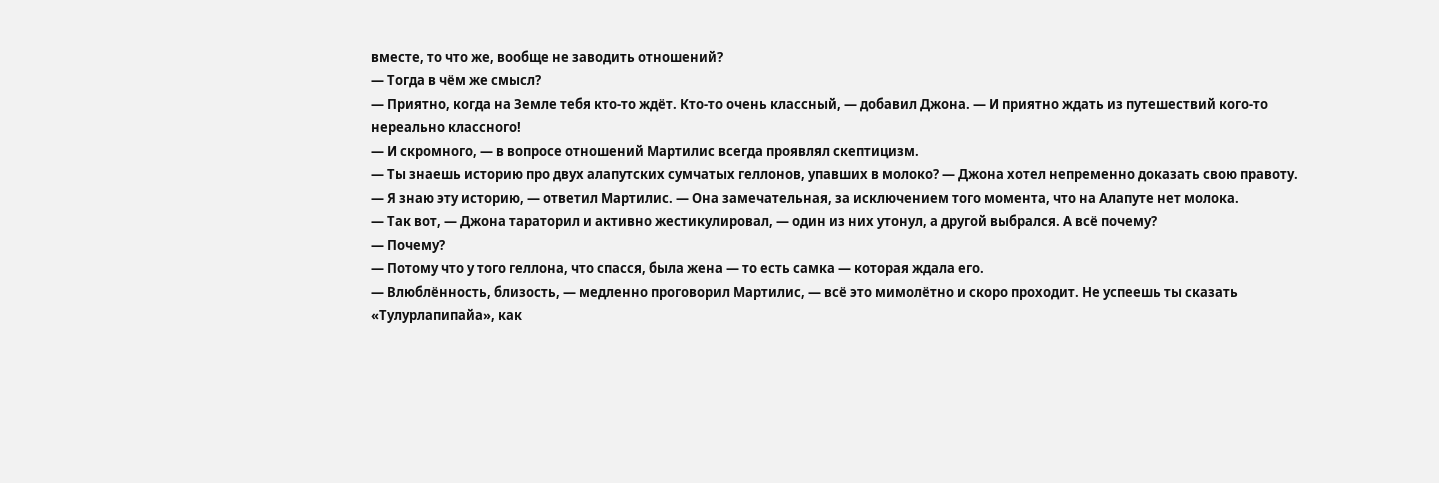вместе, то что же, вообще не заводить отношений?
— Тогда в чём же смысл?
— Приятно, когда на Земле тебя кто-то ждёт. Кто-то очень классный, — добавил Джона. — И приятно ждать из путешествий кого-то нереально классного!
— И скромного, — в вопросе отношений Мартилис всегда проявлял скептицизм.
— Ты знаешь историю про двух алапутских сумчатых геллонов, упавших в молоко? — Джона хотел непременно доказать свою правоту.
— Я знаю эту историю, — ответил Мартилис. — Она замечательная, за исключением того момента, что на Алапуте нет молока.
— Так вот, — Джона тараторил и активно жестикулировал, — один из них утонул, а другой выбрался. А всё почему?
— Почему?
— Потому что у того геллона, что спасся, была жена — то есть самка — которая ждала его.
— Влюблённость, близость, — медленно проговорил Мартилис, — всё это мимолётно и скоро проходит. Не успеешь ты сказать «Тулурлапипайа», как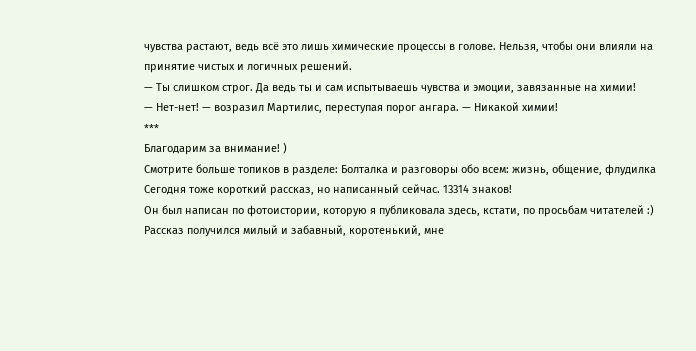чувства растают, ведь всё это лишь химические процессы в голове. Нельзя, чтобы они влияли на принятие чистых и логичных решений.
— Ты слишком строг. Да ведь ты и сам испытываешь чувства и эмоции, завязанные на химии!
— Нет-нет! — возразил Мартилис, переступая порог ангара. — Никакой химии!
***
Благодарим за внимание! )
Смотрите больше топиков в разделе: Болталка и разговоры обо всем: жизнь, общение, флудилка
Сегодня тоже короткий рассказ, но написанный сейчас. 13314 знаков!
Он был написан по фотоистории, которую я публиковала здесь, кстати, по просьбам читателей :) Рассказ получился милый и забавный, коротенький, мне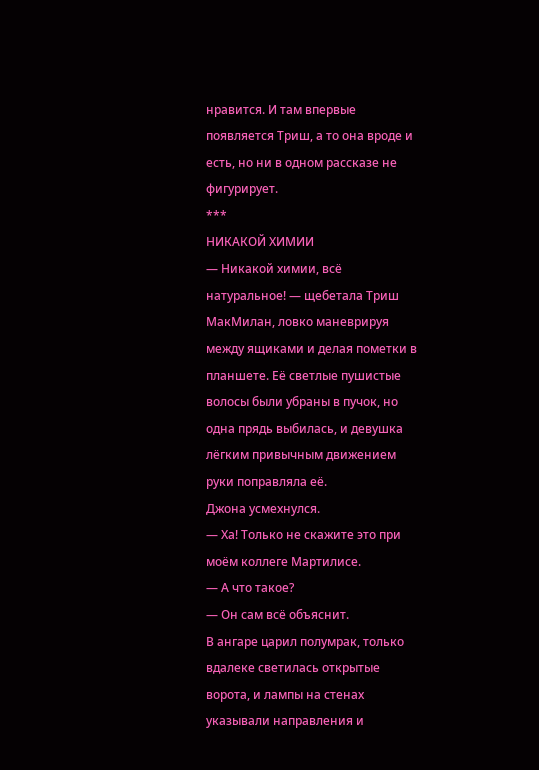нравится. И там впервые появляется Триш, а то она вроде и есть, но ни в одном рассказе не фигурирует.
***
НИКАКОЙ ХИМИИ
— Никакой химии, всё натуральное! — щебетала Триш МакМилан, ловко маневрируя между ящиками и делая пометки в планшете. Её светлые пушистые волосы были убраны в пучок, но одна прядь выбилась, и девушка лёгким привычным движением руки поправляла её.
Джона усмехнулся.
— Ха! Только не скажите это при моём коллеге Мартилисе.
— А что такое?
— Он сам всё объяснит.
В ангаре царил полумрак, только вдалеке светилась открытые ворота, и лампы на стенах указывали направления и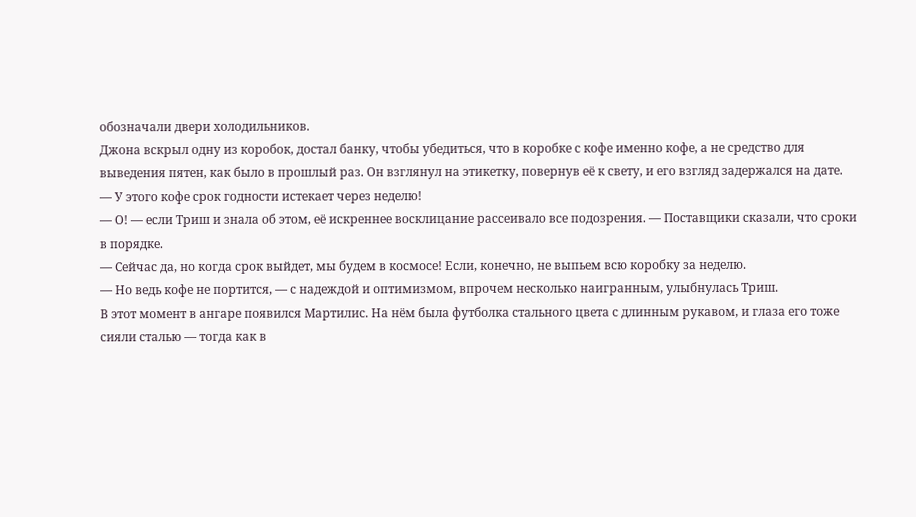обозначали двери холодильников.
Джона вскрыл одну из коробок, достал банку, чтобы убедиться, что в коробке с кофе именно кофе, а не средство для выведения пятен, как было в прошлый раз. Он взглянул на этикетку, повернув её к свету, и его взгляд задержался на дате.
— У этого кофе срок годности истекает через неделю!
— О! — если Триш и знала об этом, её искреннее восклицание рассеивало все подозрения. — Поставщики сказали, что сроки в порядке.
— Сейчас да, но когда срок выйдет, мы будем в космосе! Если, конечно, не выпьем всю коробку за неделю.
— Но ведь кофе не портится, — с надеждой и оптимизмом, впрочем несколько наигранным, улыбнулась Триш.
В этот момент в ангаре появился Мартилис. На нём была футболка стального цвета с длинным рукавом, и глаза его тоже сияли сталью — тогда как в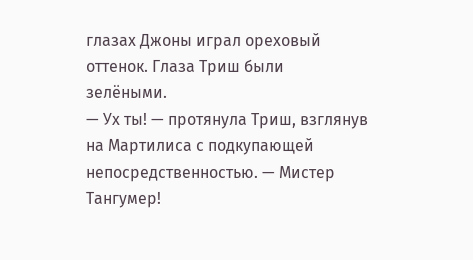глазах Джоны играл ореховый оттенок. Глаза Триш были зелёными.
— Ух ты! — протянула Триш, взглянув на Мартилиса с подкупающей непосредственностью. — Мистер Тангумер!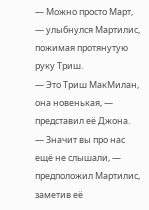— Можно просто Март, — улыбнулся Мартилис, пожимая протянутую руку Триш.
— Это Триш МакМилан, она новенькая, — представил её Джона.
— Значит вы про нас ещё не слышали, — предположил Мартилис, заметив её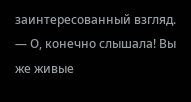заинтересованный взгляд.
— О, конечно слышала! Вы же живые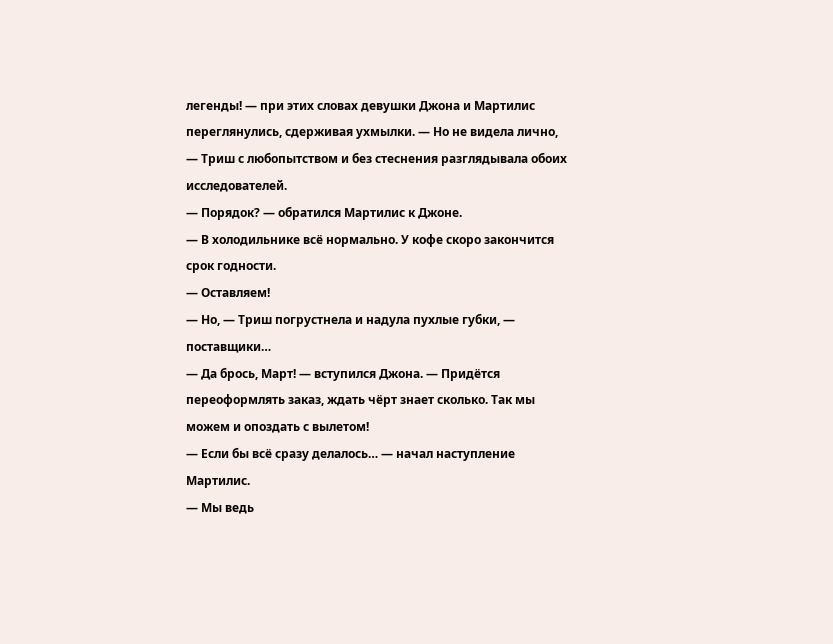легенды! — при этих словах девушки Джона и Мартилис переглянулись, сдерживая ухмылки. — Но не видела лично, — Триш с любопытством и без стеснения разглядывала обоих исследователей.
— Порядок? — обратился Мартилис к Джоне.
— В холодильнике всё нормально. У кофе скоро закончится срок годности.
— Оставляем!
— Но, — Триш погрустнела и надула пухлые губки, — поставщики…
— Да брось, Март! — вступился Джона. — Придётся переоформлять заказ, ждать чёрт знает сколько. Так мы можем и опоздать с вылетом!
— Если бы всё сразу делалось… — начал наступление Мартилис.
— Мы ведь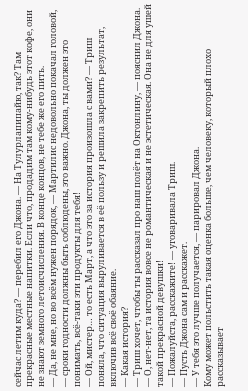сейчас летим куда? — перебил его Джона. — На Тулурлапипайю, так? Там прекрасные местные напитки. Если что, продадим там кому-нибудь этот кофе, они не знают земного летоисчисления. В конце концов, не тебе же его пить.
— Да, не мне, но во всём нужен порядок, — Мартилис недовольно покачал головой, — сроки годности должны быть соблюдены, это важно. Джона, ты должен это понимать, всё-таки эти продукты для тебя!
— Ой, мистер… то есть Март, а что это за история произошла с вами? — Триш поняла, что ситуация выруливается в её пользу и решила закрепить результат, включив всё своё обаяние.
— Какая история?
— Триш хочет, чтобы ты рассказал про наш полёт на Октонлину, — пояснил Джона.
— О, нет-нет, та история вовсе не романтическая и не эстетическая. Она не для ушей такой прекрасной девушки!
— Пожалуйста, расскажите! — уговаривала Триш.
— Пусть Джона сам и расскажет.
— У тебя это лучше получается, — парировал Джона.
Кому может польстить такая оценка больше, чем человеку, который плохо рассказывает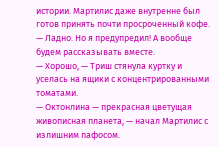истории. Мартилис даже внутренне был готов принять почти просроченный кофе.
— Ладно. Но я предупредил! А вообще будем рассказывать вместе.
— Хорошо, — Триш стянула куртку и уселась на ящики с концентрированными томатами.
— Октонлина — прекрасная цветущая живописная планета, — начал Мартилис с излишним пафосом.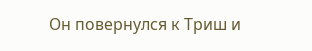Он повернулся к Триш и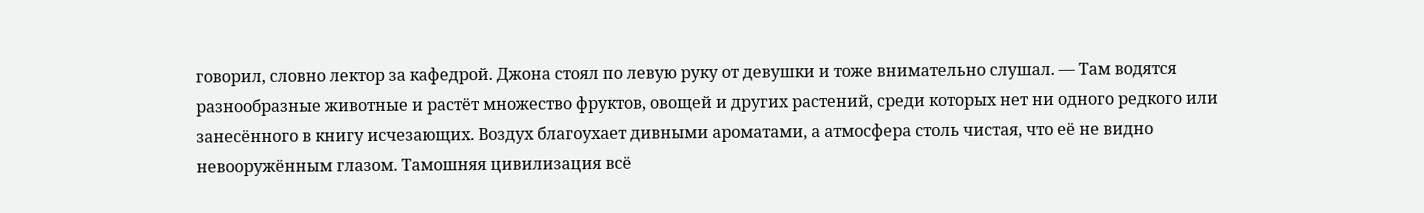говорил, словно лектор за кафедрой. Джона стоял по левую руку от девушки и тоже внимательно слушал. — Там водятся разнообразные животные и растёт множество фруктов, овощей и других растений, среди которых нет ни одного редкого или занесённого в книгу исчезающих. Воздух благоухает дивными ароматами, а атмосфера столь чистая, что её не видно невооружённым глазом. Тамошняя цивилизация всё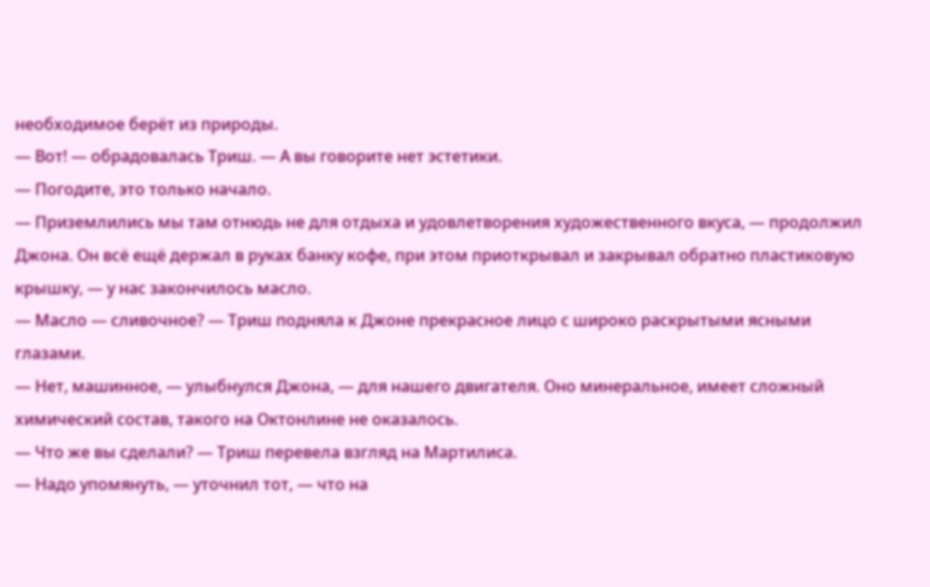необходимое берёт из природы.
— Вот! — обрадовалась Триш. — А вы говорите нет эстетики.
— Погодите, это только начало.
— Приземлились мы там отнюдь не для отдыха и удовлетворения художественного вкуса, — продолжил Джона. Он всё ещё держал в руках банку кофе, при этом приоткрывал и закрывал обратно пластиковую крышку, — у нас закончилось масло.
— Масло — сливочное? — Триш подняла к Джоне прекрасное лицо с широко раскрытыми ясными глазами.
— Нет, машинное, — улыбнулся Джона, — для нашего двигателя. Оно минеральное, имеет сложный химический состав, такого на Октонлине не оказалось.
— Что же вы сделали? — Триш перевела взгляд на Мартилиса.
— Надо упомянуть, — уточнил тот, — что на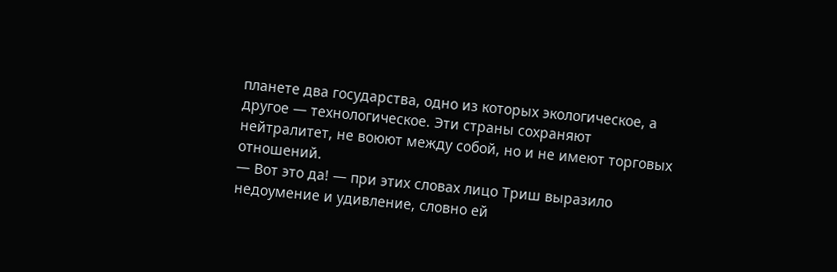планете два государства, одно из которых экологическое, а другое — технологическое. Эти страны сохраняют нейтралитет, не воюют между собой, но и не имеют торговых отношений.
— Вот это да! — при этих словах лицо Триш выразило недоумение и удивление, словно ей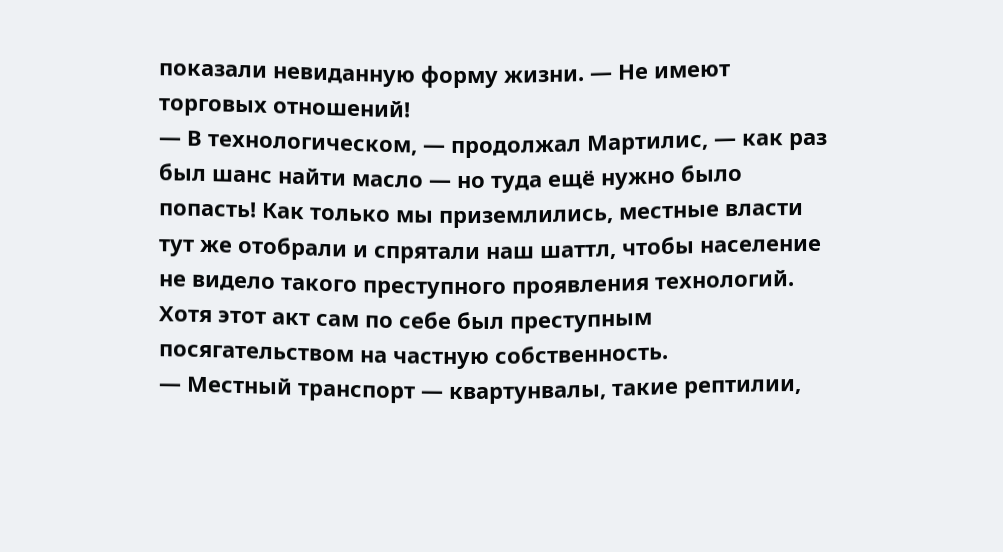показали невиданную форму жизни. — Не имеют торговых отношений!
— В технологическом, — продолжал Мартилис, — как раз был шанс найти масло — но туда ещё нужно было попасть! Как только мы приземлились, местные власти тут же отобрали и спрятали наш шаттл, чтобы население не видело такого преступного проявления технологий. Хотя этот акт сам по себе был преступным посягательством на частную собственность.
— Местный транспорт — квартунвалы, такие рептилии,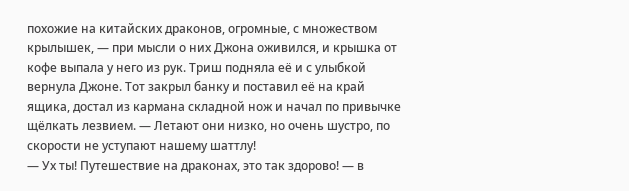похожие на китайских драконов, огромные, с множеством крылышек, — при мысли о них Джона оживился, и крышка от кофе выпала у него из рук. Триш подняла её и с улыбкой вернула Джоне. Тот закрыл банку и поставил её на край ящика, достал из кармана складной нож и начал по привычке щёлкать лезвием. — Летают они низко, но очень шустро, по скорости не уступают нашему шаттлу!
— Ух ты! Путешествие на драконах, это так здорово! — в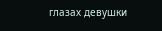глазах девушки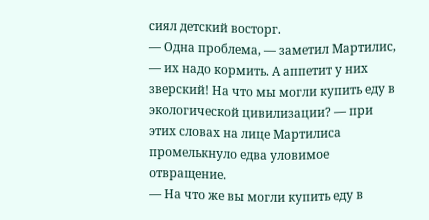сиял детский восторг.
— Одна проблема, — заметил Мартилис, — их надо кормить. А аппетит у них зверский! На что мы могли купить еду в экологической цивилизации? — при этих словах на лице Мартилиса промелькнуло едва уловимое отвращение.
— На что же вы могли купить еду в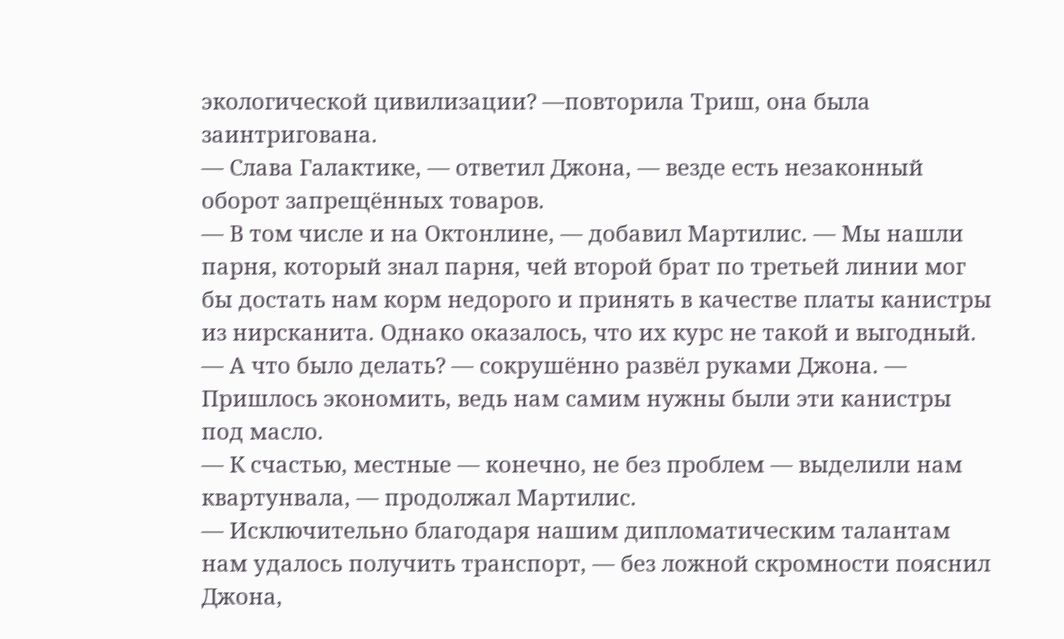экологической цивилизации? —повторила Триш, она была заинтригована.
— Слава Галактике, — ответил Джона, — везде есть незаконный оборот запрещённых товаров.
— В том числе и на Октонлине, — добавил Мартилис. — Мы нашли парня, который знал парня, чей второй брат по третьей линии мог бы достать нам корм недорого и принять в качестве платы канистры из нирсканита. Однако оказалось, что их курс не такой и выгодный.
— А что было делать? — сокрушённо развёл руками Джона. — Пришлось экономить, ведь нам самим нужны были эти канистры под масло.
— К счастью, местные — конечно, не без проблем — выделили нам квартунвала, — продолжал Мартилис.
— Исключительно благодаря нашим дипломатическим талантам нам удалось получить транспорт, — без ложной скромности пояснил Джона,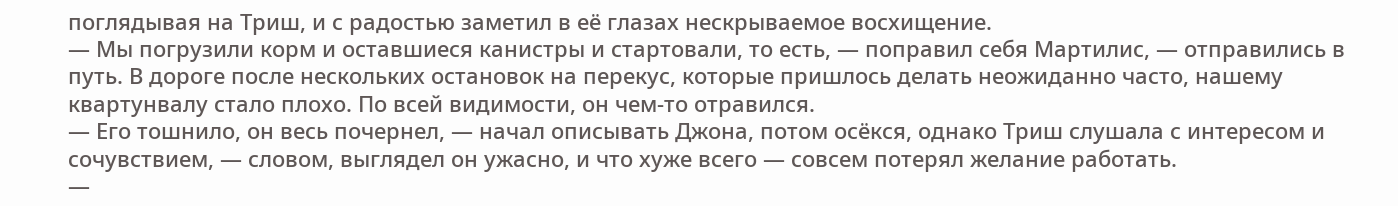поглядывая на Триш, и с радостью заметил в её глазах нескрываемое восхищение.
— Мы погрузили корм и оставшиеся канистры и стартовали, то есть, — поправил себя Мартилис, — отправились в путь. В дороге после нескольких остановок на перекус, которые пришлось делать неожиданно часто, нашему квартунвалу стало плохо. По всей видимости, он чем-то отравился.
— Его тошнило, он весь почернел, — начал описывать Джона, потом осёкся, однако Триш слушала с интересом и сочувствием, — словом, выглядел он ужасно, и что хуже всего — совсем потерял желание работать.
—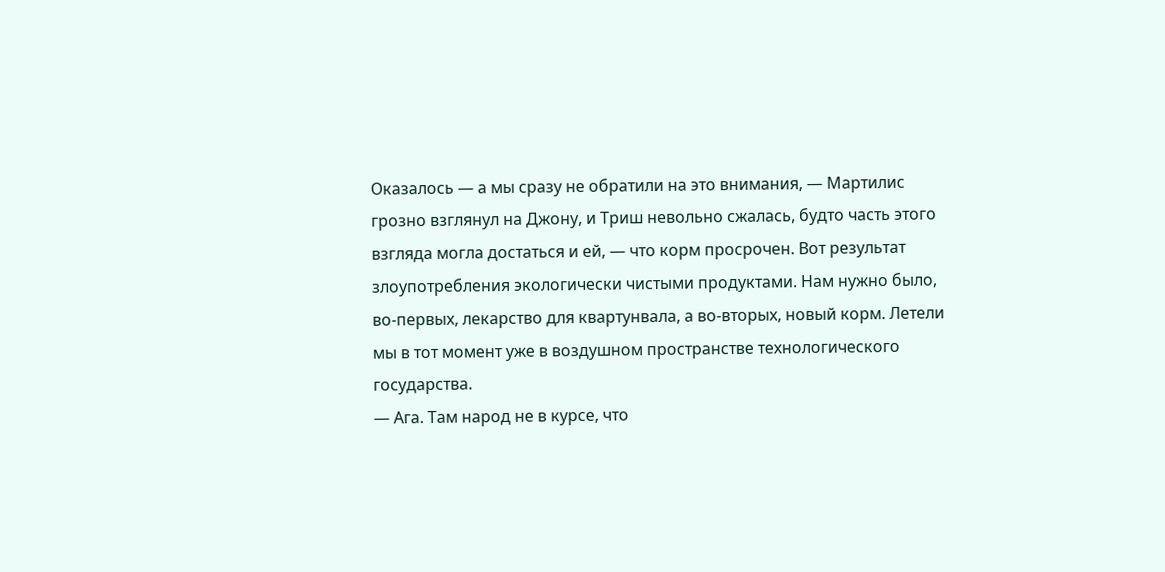Оказалось — а мы сразу не обратили на это внимания, — Мартилис грозно взглянул на Джону, и Триш невольно сжалась, будто часть этого взгляда могла достаться и ей, — что корм просрочен. Вот результат злоупотребления экологически чистыми продуктами. Нам нужно было, во-первых, лекарство для квартунвала, а во-вторых, новый корм. Летели мы в тот момент уже в воздушном пространстве технологического государства.
— Ага. Там народ не в курсе, что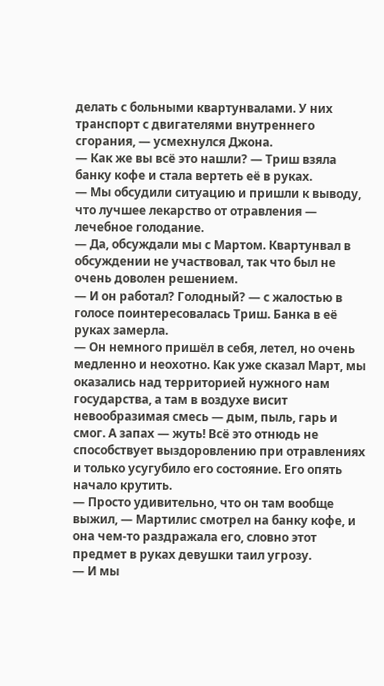делать с больными квартунвалами. У них транспорт с двигателями внутреннего сгорания, — усмехнулся Джона.
— Как же вы всё это нашли? — Триш взяла банку кофе и стала вертеть её в руках.
— Мы обсудили ситуацию и пришли к выводу, что лучшее лекарство от отравления — лечебное голодание.
— Да, обсуждали мы с Мартом. Квартунвал в обсуждении не участвовал, так что был не очень доволен решением.
— И он работал? Голодный? — с жалостью в голосе поинтересовалась Триш. Банка в её руках замерла.
— Он немного пришёл в себя, летел, но очень медленно и неохотно. Как уже сказал Март, мы оказались над территорией нужного нам государства, а там в воздухе висит невообразимая смесь — дым, пыль, гарь и смог. А запах — жуть! Всё это отнюдь не способствует выздоровлению при отравлениях и только усугубило его состояние. Его опять начало крутить.
— Просто удивительно, что он там вообще выжил, — Мартилис смотрел на банку кофе, и она чем-то раздражала его, словно этот предмет в руках девушки таил угрозу.
— И мы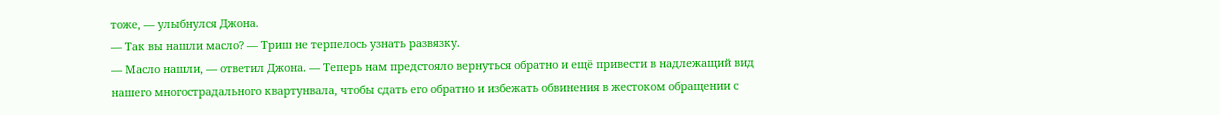тоже, — улыбнулся Джона.
— Так вы нашли масло? — Триш не терпелось узнать развязку.
— Масло нашли, — ответил Джона. — Теперь нам предстояло вернуться обратно и ещё привести в надлежащий вид нашего многострадального квартунвала, чтобы сдать его обратно и избежать обвинения в жестоком обращении с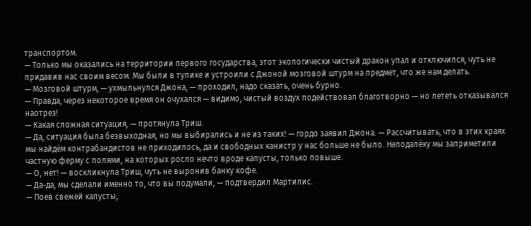транспортом.
— Только мы оказались на территории первого государства, этот экологически чистый дракон упал и отключился, чуть не придавив нас своим весом. Мы были в тупике и устроили с Джоной мозговой штурм на предмет, что же нам делать.
— Мозговой штурм, — ухмыльнулся Джона, — проходил, надо сказать, очень бурно.
— Правда, через некоторое время он очухался — видимо, чистый воздух подействовал благотворно — но лететь отказывался наотрез!
— Какая сложная ситуация, — протянула Триш.
— Да, ситуация была безвыходная, но мы выбирались и не из таких! — гордо заявил Джона. — Рассчитывать, что в этих краях мы найдём контрабандистов не приходилось, да и свободных канистр у нас больше не было. Неподалёку мы заприметили частную ферму с полями, на которых росло нечто вроде капусты, только повыше.
— О, нет! — воскликнула Триш, чуть не выронив банку кофе.
— Да-да, мы сделали именно то, что вы подумали, — подтвердил Мартилис.
— Поев свежей капусты,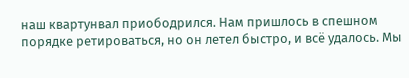наш квартунвал приободрился. Нам пришлось в спешном порядке ретироваться, но он летел быстро, и всё удалось. Мы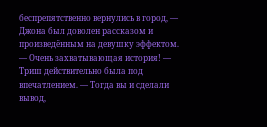беспрепятственно вернулись в город, — Джона был доволен рассказом и произведённым на девушку эффектом.
— Очень захватывающая история! — Триш действительно была под впечатлением. — Тогда вы и сделали вывод,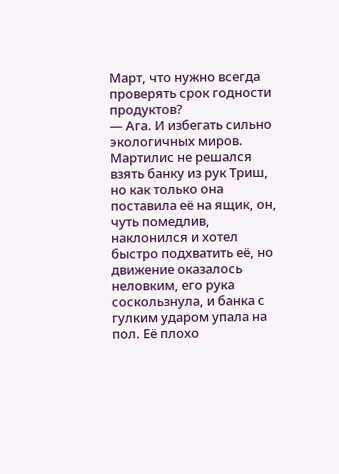Март, что нужно всегда проверять срок годности продуктов?
— Ага. И избегать сильно экологичных миров.
Мартилис не решался взять банку из рук Триш, но как только она поставила её на ящик, он, чуть помедлив, наклонился и хотел быстро подхватить её, но движение оказалось неловким, его рука соскользнула, и банка с гулким ударом упала на пол. Её плохо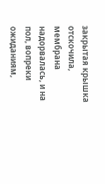закрытая крышка отскочила, мембрана надорвалась, и на пол, вопреки ожиданиям,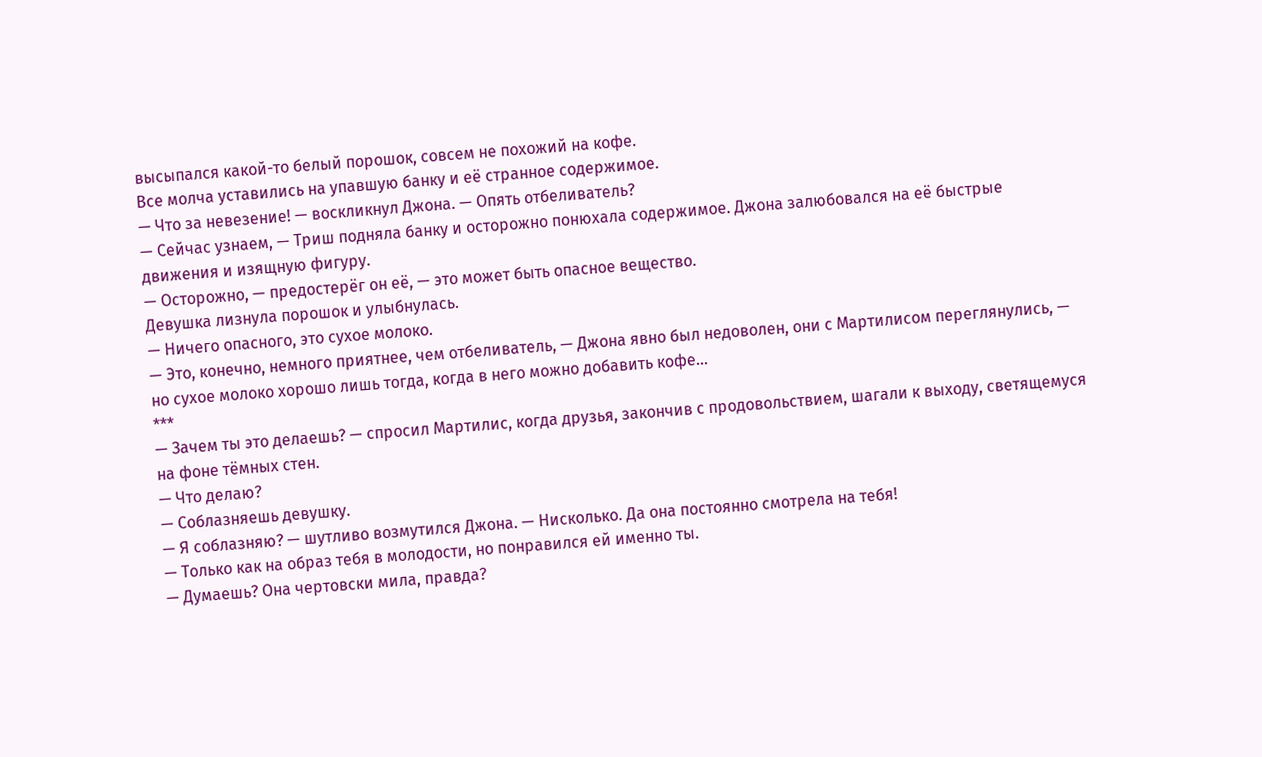высыпался какой-то белый порошок, совсем не похожий на кофе.
Все молча уставились на упавшую банку и её странное содержимое.
— Что за невезение! — воскликнул Джона. — Опять отбеливатель?
— Сейчас узнаем, — Триш подняла банку и осторожно понюхала содержимое. Джона залюбовался на её быстрые движения и изящную фигуру.
— Осторожно, — предостерёг он её, — это может быть опасное вещество.
Девушка лизнула порошок и улыбнулась.
— Ничего опасного, это сухое молоко.
— Это, конечно, немного приятнее, чем отбеливатель, — Джона явно был недоволен, они с Мартилисом переглянулись, — но сухое молоко хорошо лишь тогда, когда в него можно добавить кофе…
***
— Зачем ты это делаешь? — спросил Мартилис, когда друзья, закончив с продовольствием, шагали к выходу, светящемуся на фоне тёмных стен.
— Что делаю?
— Соблазняешь девушку.
— Я соблазняю? — шутливо возмутился Джона. — Нисколько. Да она постоянно смотрела на тебя!
— Только как на образ тебя в молодости, но понравился ей именно ты.
— Думаешь? Она чертовски мила, правда?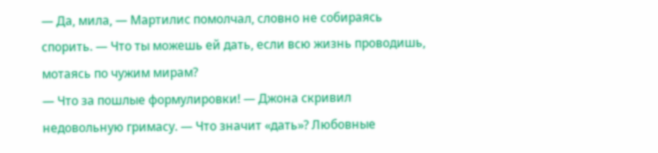— Да, мила, — Мартилис помолчал, словно не собираясь спорить. — Что ты можешь ей дать, если всю жизнь проводишь, мотаясь по чужим мирам?
— Что за пошлые формулировки! — Джона скривил недовольную гримасу. — Что значит «дать»? Любовные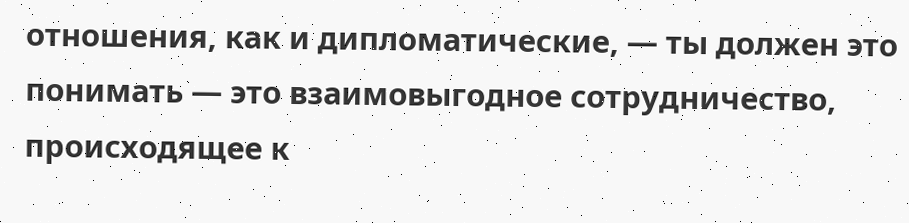отношения, как и дипломатические, — ты должен это понимать — это взаимовыгодное сотрудничество, происходящее к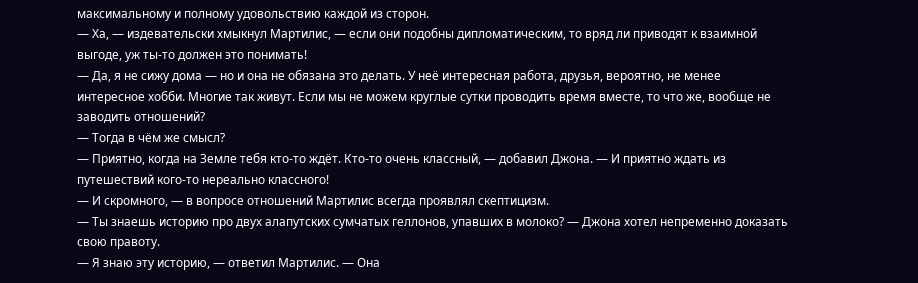максимальному и полному удовольствию каждой из сторон.
— Ха, — издевательски хмыкнул Мартилис, — если они подобны дипломатическим, то вряд ли приводят к взаимной выгоде, уж ты-то должен это понимать!
— Да, я не сижу дома — но и она не обязана это делать. У неё интересная работа, друзья, вероятно, не менее интересное хобби. Многие так живут. Если мы не можем круглые сутки проводить время вместе, то что же, вообще не заводить отношений?
— Тогда в чём же смысл?
— Приятно, когда на Земле тебя кто-то ждёт. Кто-то очень классный, — добавил Джона. — И приятно ждать из путешествий кого-то нереально классного!
— И скромного, — в вопросе отношений Мартилис всегда проявлял скептицизм.
— Ты знаешь историю про двух алапутских сумчатых геллонов, упавших в молоко? — Джона хотел непременно доказать свою правоту.
— Я знаю эту историю, — ответил Мартилис. — Она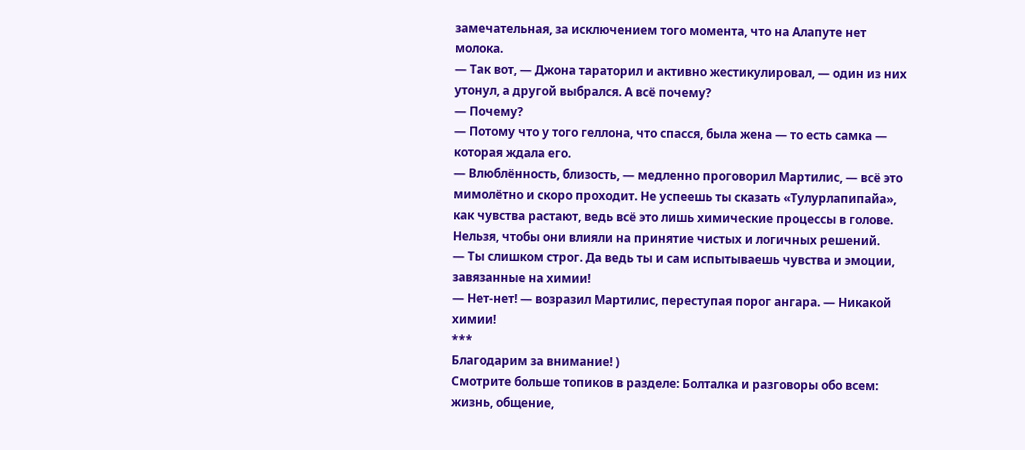замечательная, за исключением того момента, что на Алапуте нет молока.
— Так вот, — Джона тараторил и активно жестикулировал, — один из них утонул, а другой выбрался. А всё почему?
— Почему?
— Потому что у того геллона, что спасся, была жена — то есть самка — которая ждала его.
— Влюблённость, близость, — медленно проговорил Мартилис, — всё это мимолётно и скоро проходит. Не успеешь ты сказать «Тулурлапипайа», как чувства растают, ведь всё это лишь химические процессы в голове. Нельзя, чтобы они влияли на принятие чистых и логичных решений.
— Ты слишком строг. Да ведь ты и сам испытываешь чувства и эмоции, завязанные на химии!
— Нет-нет! — возразил Мартилис, переступая порог ангара. — Никакой химии!
***
Благодарим за внимание! )
Смотрите больше топиков в разделе: Болталка и разговоры обо всем: жизнь, общение,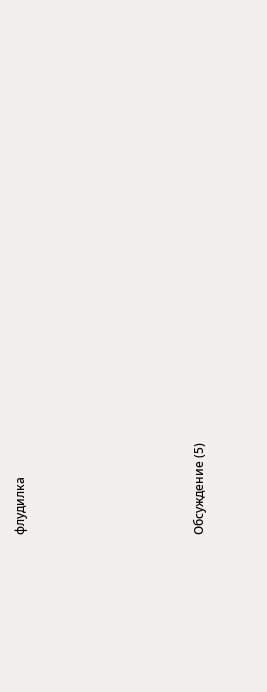флудилка






Обсуждение (5)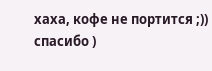хаха, кофе не портится ;))
спасибо )